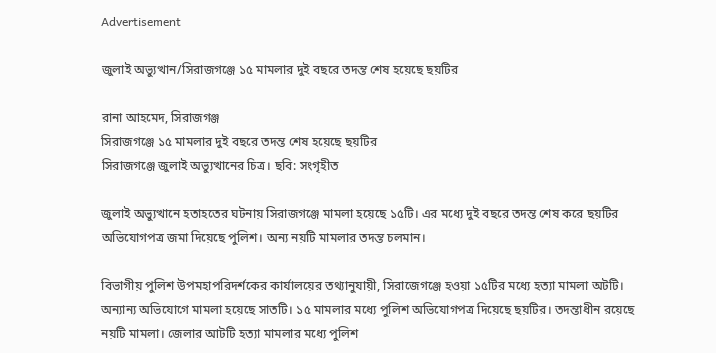Advertisement

জুলাই অভ্যুত্থান/সিরাজগঞ্জে ১৫ মামলার দুই বছরে তদন্ত শেষ হয়েছে ছয়টির

রানা আহমেদ, সিরাজগঞ্জ
সিরাজগঞ্জে ১৫ মামলার দুই বছরে তদন্ত শেষ হয়েছে ছয়টির
সিরাজগঞ্জে জুলাই অভ্যুত্থানের চিত্র। ছবি: সংগৃহীত

জুলাই অভ্যুত্থানে হতাহতের ঘটনায় সিরাজগঞ্জে মামলা হয়েছে ১৫টি। এর মধ্যে দুই বছরে তদন্ত শেষ করে ছয়টির অভিযোগপত্র জমা দিয়েছে পুলিশ। অন্য নয়টি মামলার তদন্ত চলমান।

বিভাগীয় পুলিশ উপমহাপরিদর্শকের কার্যালয়ের তথ্যানুযায়ী, সিরাজেগঞ্জে হওয়া ১৫টির মধ্যে হত্যা মামলা অটটি। অন্যান্য অভিযোগে মামলা হয়েছে সাতটি। ১৫ মামলার মধ্যে পুলিশ অভিযোগপত্র দিয়েছে ছয়টির। তদন্তাধীন রয়েছে নয়টি মামলা। জেলার আটটি হত্যা মামলার মধ্যে পুলিশ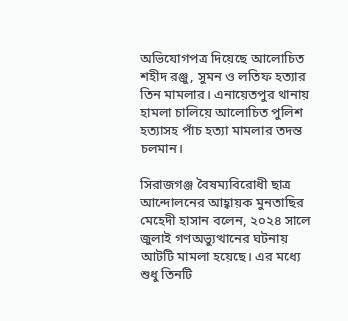অভিযোগপত্র দিয়েছে আলোচিত শহীদ রঞ্জু, সুমন ও লতিফ হত্যার তিন মামলার। এনায়েতপুর থানায় হামলা চালিয়ে আলোচিত পুলিশ হত্যাসহ পাঁচ হত্যা মামলার তদন্ত চলমান।

সিরাজগঞ্জ বৈষম্যবিরোধী ছাত্র আন্দোলনের আহ্বায়ক মুনতাছির মেহেদী হাসান বলেন, ২০২৪ সালে জুলাই গণঅভ্যুত্থানের ঘটনায় আটটি মামলা হয়েছে। এর মধ্যে শুধু তিনটি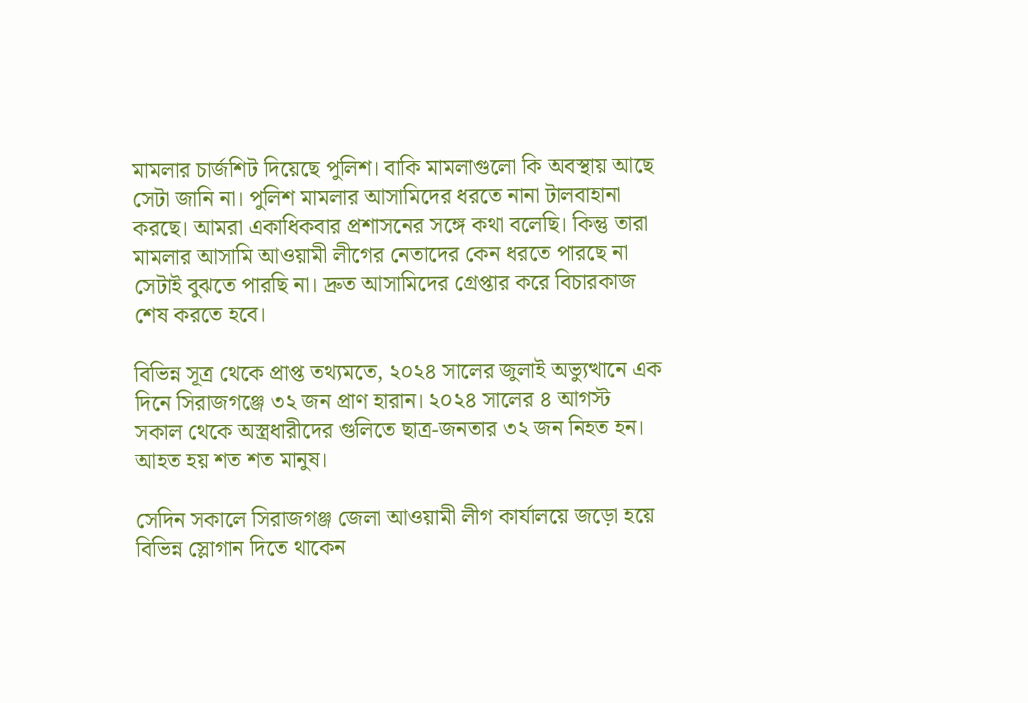মামলার চার্জশিট দিয়েছে পুলিশ। বাকি মামলাগুলো কি অবস্থায় আছে সেটা জানি না। পুলিশ মামলার আসামিদের ধরতে নানা টালবাহানা করছে। আমরা একাধিকবার প্রশাসনের সঙ্গে কথা বলেছি। কিন্তু তারা মামলার আসামি আওয়ামী লীগের নেতাদের কেন ধরতে পারছে না সেটাই বুঝতে পারছি না। দ্রুত আসামিদের গ্রেপ্তার করে বিচারকাজ শেষ করতে হবে।

বিভিন্ন সূত্র থেকে প্রাপ্ত তথ্যমতে, ২০২৪ সালের জুলাই অভ্যুত্থানে এক দিনে সিরাজগঞ্জে ৩২ জন প্রাণ হারান। ২০২৪ সালের ৪ আগস্ট সকাল থেকে অস্ত্রধারীদের গুলিতে ছাত্র-জনতার ৩২ জন নিহত হন। আহত হয় শত শত মানুষ।

সেদিন সকালে সিরাজগঞ্জ জেলা আওয়ামী লীগ কার্যালয়ে জড়ো হয়ে বিভিন্ন স্লোগান দিতে থাকেন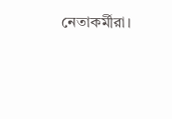নেতাকর্মীরা।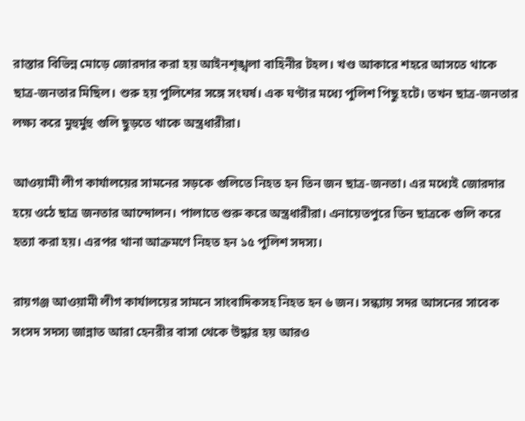রাস্তার বিভিন্ন মোড়ে জোরদার করা হয় আইনশৃঙ্খলা বাহিনীর টহল। খণ্ড আকারে শহরে আসতে থাকে ছাত্র-জনতার মিছিল। শুরু হয় পুলিশের সঙ্গে সংঘর্ষ। এক ঘণ্টার মধ্যে পুলিশ পিছু হটে। তখন ছাত্র-জনতার লক্ষ্য করে মুহুর্মুহু গুলি ছুড়তে থাকে অস্ত্রধারীরা।

আওয়ামী লীগ কার্যালয়ের সামনের সড়কে গুলিতে নিহত হন তিন জন ছাত্র-জনতা। এর মধ্যেই জোরদার হয়ে ওঠে ছাত্র জনতার আন্দোলন। পালাতে শুরু করে অস্ত্রধারীরা। এনায়েতপুরে তিন ছাত্রকে গুলি করে হত্যা করা হয়। এরপর থানা আক্রমণে নিহত হন ১৫ পুলিশ সদস্য।

রায়গঞ্জ আওয়ামী লীগ কার্যালয়ের সামনে সাংবাদিকসহ নিহত হন ৬ জন। সন্ধ্যায় সদর আসনের সাবেক সংসদ সদস্য জান্নাত আরা হেনরীর বাসা থেকে উদ্ধার হয় আরও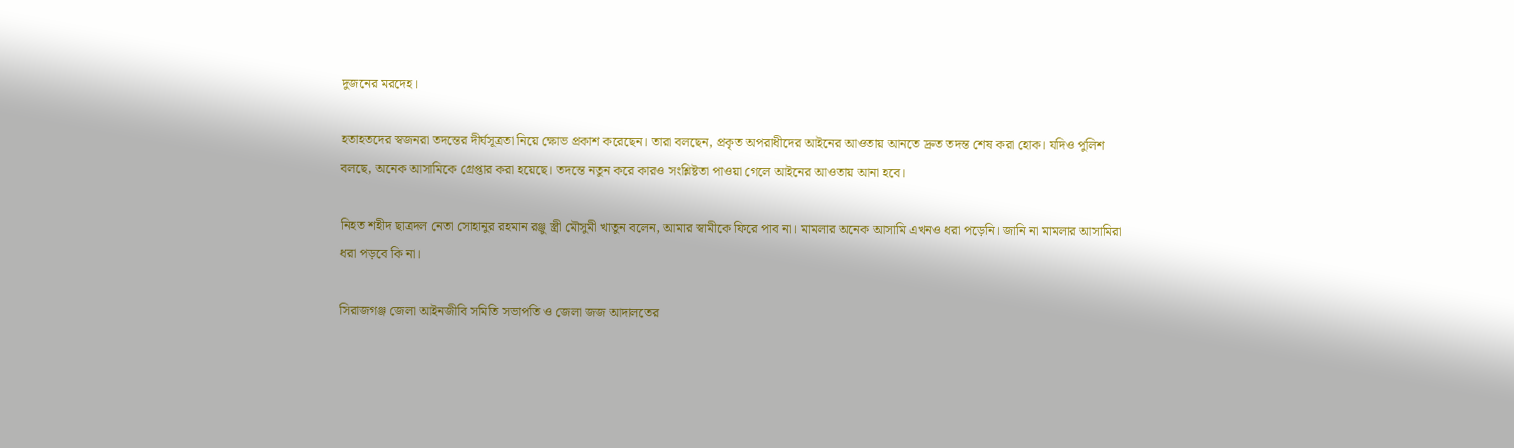দুজনের মরদেহ।

হতাহতদের স্বজনরা তদন্তের দীর্ঘসূত্রতা নিয়ে ক্ষোভ প্রকাশ করেছেন। তারা বলছেন, প্রকৃত অপরাধীদের আইনের আওতায় আনতে দ্রুত তদন্ত শেষ করা হোক। যদিও পুলিশ বলছে, অনেক আসামিকে গ্রেপ্তার করা হয়েছে। তদন্তে নতুন করে কারও সংশ্লিষ্টতা পাওয়া গেলে আইনের আওতায় আনা হবে।

নিহত শহীদ ছাত্রদল নেতা সোহানুর রহমান রঞ্জু স্ত্রী মৌসুমী খাতুন বলেন, আমার স্বামীকে ফিরে পাব না। মামলার অনেক আসামি এখনও ধরা পড়েনি। জানি না মামলার আসামিরা ধরা পড়বে কি না।

সিরাজগঞ্জ জেলা আইনজীবি সমিতি সভাপতি ও জেলা জজ আদালতের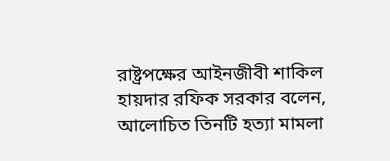রাষ্ট্রপক্ষের আইনজীবী শাকিল হায়দার রফিক সরকার বলেন, আলোচিত তিনটি হত্যা মামলা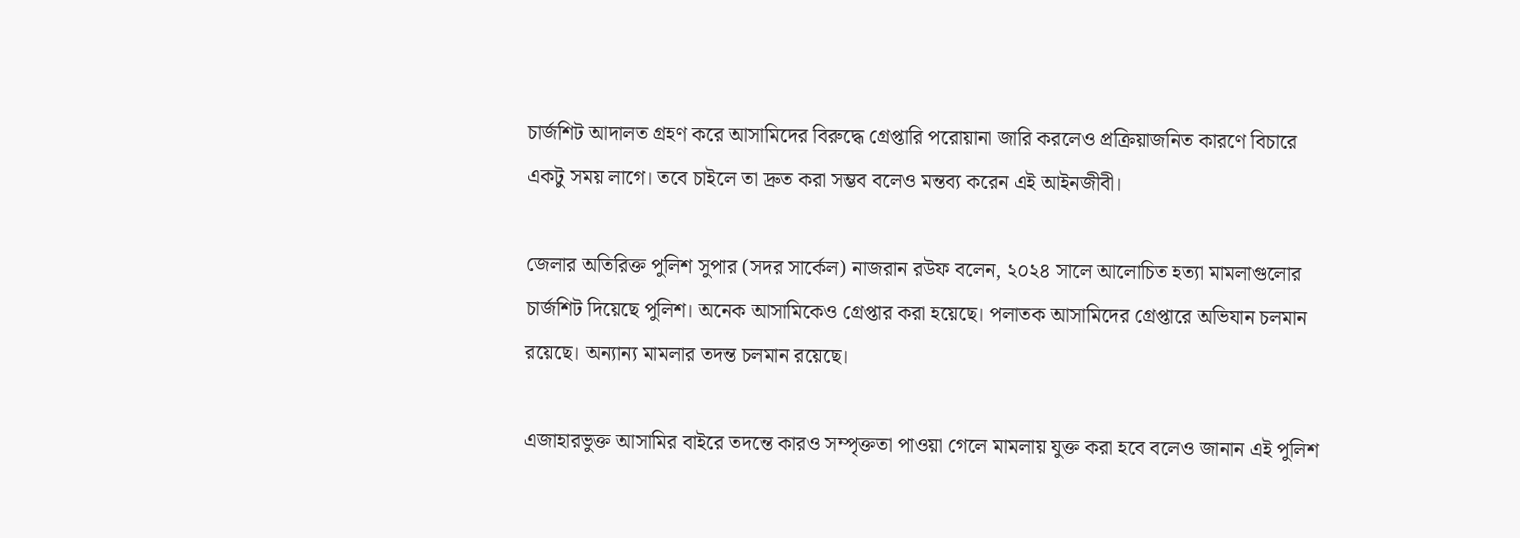চার্জশিট আদালত গ্রহণ করে আসামিদের বিরুদ্ধে গ্রেপ্তারি পরোয়ানা জারি করলেও প্রক্রিয়াজনিত কারণে বিচারে একটু সময় লাগে। তবে চাইলে তা দ্রুত করা সম্ভব বলেও মন্তব্য করেন এই আইনজীবী।

জেলার অতিরিক্ত পুলিশ সুপার (সদর সার্কেল) নাজরান রউফ বলেন, ২০২৪ সালে আলোচিত হত্যা মামলাগুলোর চার্জশিট দিয়েছে পুলিশ। অনেক আসামিকেও গ্রেপ্তার করা হয়েছে। পলাতক আসামিদের গ্রেপ্তারে অভিযান চলমান রয়েছে। অন্যান্য মামলার তদন্ত চলমান রয়েছে।

এজাহারভুক্ত আসামির বাইরে তদন্তে কারও সম্পৃক্ততা পাওয়া গেলে মামলায় যুক্ত করা হবে বলেও জানান এই পুলিশ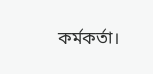কর্মকর্তা।